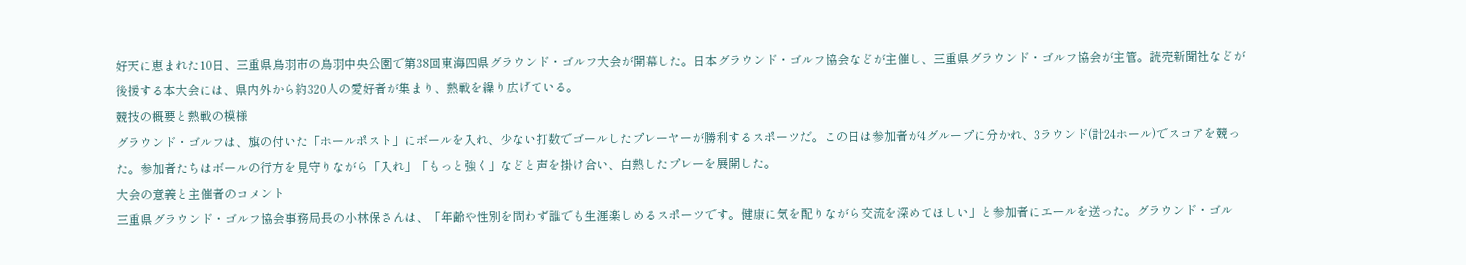好天に恵まれた10日、三重県鳥羽市の鳥羽中央公園で第38回東海四県グラウンド・ゴルフ大会が開幕した。日本グラウンド・ゴルフ協会などが主催し、三重県グラウンド・ゴルフ協会が主管。読売新聞社などが後援する本大会には、県内外から約320人の愛好者が集まり、熱戦を繰り広げている。
競技の概要と熱戦の模様
グラウンド・ゴルフは、旗の付いた「ホールポスト」にボールを入れ、少ない打数でゴールしたプレーヤーが勝利するスポーツだ。この日は参加者が4グループに分かれ、3ラウンド(計24ホール)でスコアを競った。参加者たちはボールの行方を見守りながら「入れ」「もっと強く」などと声を掛け合い、白熱したプレーを展開した。
大会の意義と主催者のコメント
三重県グラウンド・ゴルフ協会事務局長の小林保さんは、「年齢や性別を問わず誰でも生涯楽しめるスポーツです。健康に気を配りながら交流を深めてほしい」と参加者にエールを送った。グラウンド・ゴル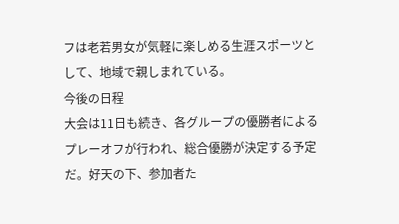フは老若男女が気軽に楽しめる生涯スポーツとして、地域で親しまれている。
今後の日程
大会は11日も続き、各グループの優勝者によるプレーオフが行われ、総合優勝が決定する予定だ。好天の下、参加者た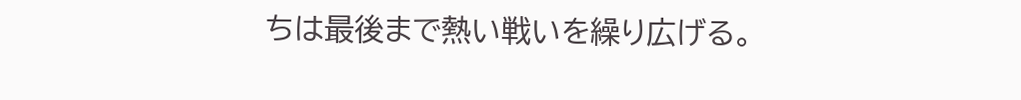ちは最後まで熱い戦いを繰り広げる。